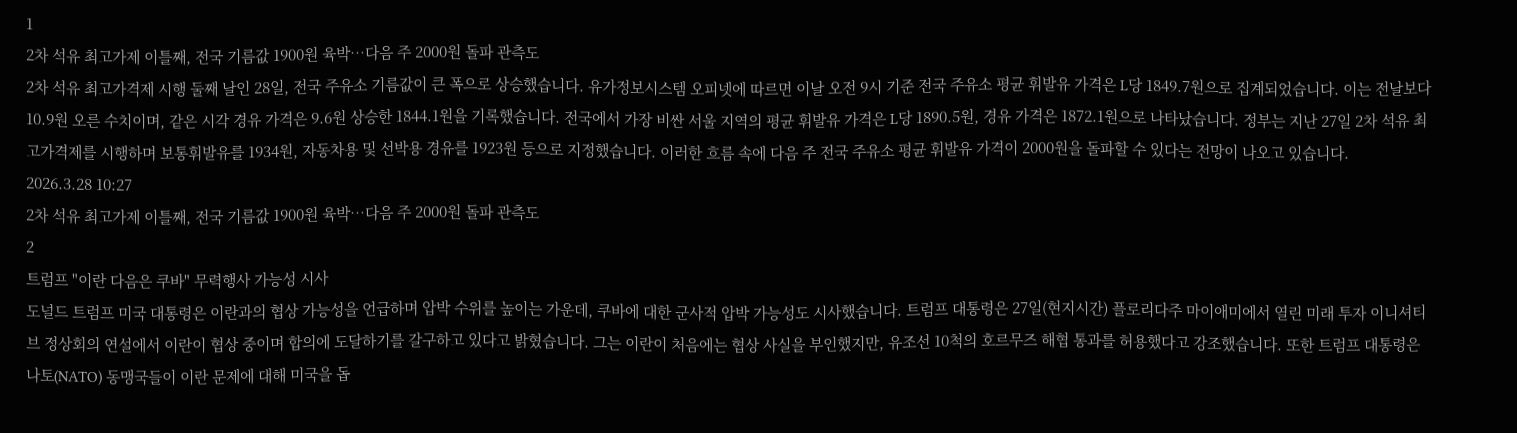1
2차 석유 최고가제 이틀째, 전국 기름값 1900원 육박…다음 주 2000원 돌파 관측도
2차 석유 최고가격제 시행 둘째 날인 28일, 전국 주유소 기름값이 큰 폭으로 상승했습니다. 유가정보시스템 오피넷에 따르면 이날 오전 9시 기준 전국 주유소 평균 휘발유 가격은 L당 1849.7원으로 집계되었습니다. 이는 전날보다 10.9원 오른 수치이며, 같은 시각 경유 가격은 9.6원 상승한 1844.1원을 기록했습니다. 전국에서 가장 비싼 서울 지역의 평균 휘발유 가격은 L당 1890.5원, 경유 가격은 1872.1원으로 나타났습니다. 정부는 지난 27일 2차 석유 최고가격제를 시행하며 보통휘발유를 1934원, 자동차용 및 선박용 경유를 1923원 등으로 지정했습니다. 이러한 흐름 속에 다음 주 전국 주유소 평균 휘발유 가격이 2000원을 돌파할 수 있다는 전망이 나오고 있습니다.
2026.3.28 10:27
2차 석유 최고가제 이틀째, 전국 기름값 1900원 육박…다음 주 2000원 돌파 관측도
2
트럼프 "이란 다음은 쿠바" 무력행사 가능성 시사
도널드 트럼프 미국 대통령은 이란과의 협상 가능성을 언급하며 압박 수위를 높이는 가운데, 쿠바에 대한 군사적 압박 가능성도 시사했습니다. 트럼프 대통령은 27일(현지시간) 플로리다주 마이애미에서 열린 미래 투자 이니셔티브 정상회의 연설에서 이란이 협상 중이며 합의에 도달하기를 갈구하고 있다고 밝혔습니다. 그는 이란이 처음에는 협상 사실을 부인했지만, 유조선 10척의 호르무즈 해협 통과를 허용했다고 강조했습니다. 또한 트럼프 대통령은 나토(NATO) 동맹국들이 이란 문제에 대해 미국을 돕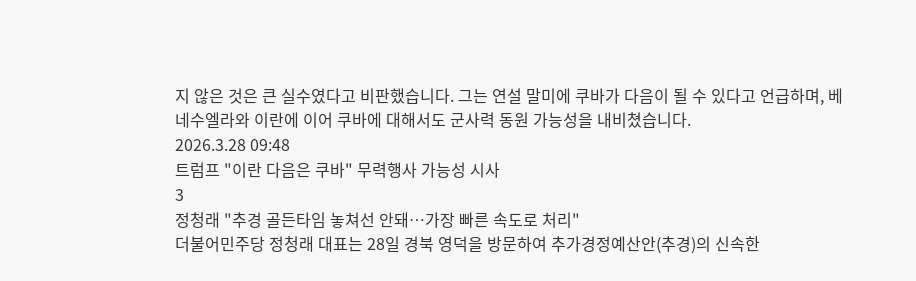지 않은 것은 큰 실수였다고 비판했습니다. 그는 연설 말미에 쿠바가 다음이 될 수 있다고 언급하며, 베네수엘라와 이란에 이어 쿠바에 대해서도 군사력 동원 가능성을 내비쳤습니다.
2026.3.28 09:48
트럼프 "이란 다음은 쿠바" 무력행사 가능성 시사
3
정청래 "추경 골든타임 놓쳐선 안돼…가장 빠른 속도로 처리"
더불어민주당 정청래 대표는 28일 경북 영덕을 방문하여 추가경정예산안(추경)의 신속한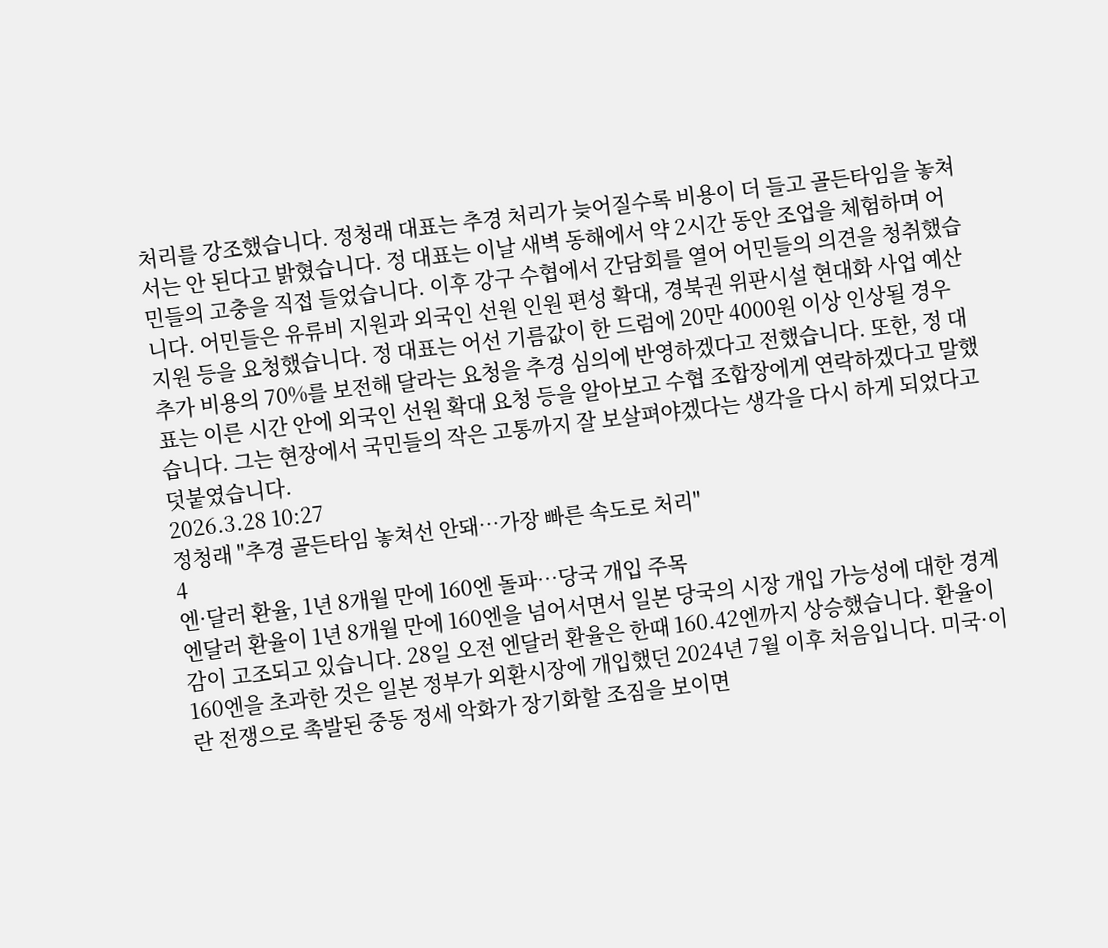처리를 강조했습니다. 정청래 대표는 추경 처리가 늦어질수록 비용이 더 들고 골든타임을 놓쳐서는 안 된다고 밝혔습니다. 정 대표는 이날 새벽 동해에서 약 2시간 동안 조업을 체험하며 어민들의 고충을 직접 들었습니다. 이후 강구 수협에서 간담회를 열어 어민들의 의견을 청취했습니다. 어민들은 유류비 지원과 외국인 선원 인원 편성 확대, 경북권 위판시설 현대화 사업 예산 지원 등을 요청했습니다. 정 대표는 어선 기름값이 한 드럼에 20만 4000원 이상 인상될 경우 추가 비용의 70%를 보전해 달라는 요청을 추경 심의에 반영하겠다고 전했습니다. 또한, 정 대표는 이른 시간 안에 외국인 선원 확대 요청 등을 알아보고 수협 조합장에게 연락하겠다고 말했습니다. 그는 현장에서 국민들의 작은 고통까지 잘 보살펴야겠다는 생각을 다시 하게 되었다고 덧붙였습니다.
2026.3.28 10:27
정청래 "추경 골든타임 놓쳐선 안돼…가장 빠른 속도로 처리"
4
엔·달러 환율, 1년 8개월 만에 160엔 돌파…당국 개입 주목
엔달러 환율이 1년 8개월 만에 160엔을 넘어서면서 일본 당국의 시장 개입 가능성에 대한 경계감이 고조되고 있습니다. 28일 오전 엔달러 환율은 한때 160.42엔까지 상승했습니다. 환율이 160엔을 초과한 것은 일본 정부가 외환시장에 개입했던 2024년 7월 이후 처음입니다. 미국·이란 전쟁으로 촉발된 중동 정세 악화가 장기화할 조짐을 보이면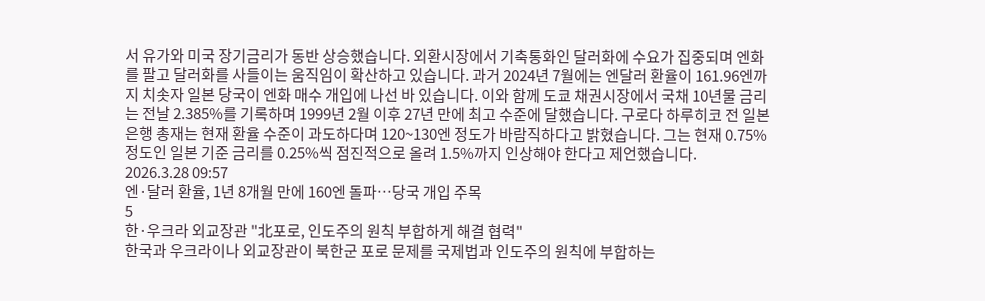서 유가와 미국 장기금리가 동반 상승했습니다. 외환시장에서 기축통화인 달러화에 수요가 집중되며 엔화를 팔고 달러화를 사들이는 움직임이 확산하고 있습니다. 과거 2024년 7월에는 엔달러 환율이 161.96엔까지 치솟자 일본 당국이 엔화 매수 개입에 나선 바 있습니다. 이와 함께 도쿄 채권시장에서 국채 10년물 금리는 전날 2.385%를 기록하며 1999년 2월 이후 27년 만에 최고 수준에 달했습니다. 구로다 하루히코 전 일본은행 총재는 현재 환율 수준이 과도하다며 120~130엔 정도가 바람직하다고 밝혔습니다. 그는 현재 0.75% 정도인 일본 기준 금리를 0.25%씩 점진적으로 올려 1.5%까지 인상해야 한다고 제언했습니다.
2026.3.28 09:57
엔·달러 환율, 1년 8개월 만에 160엔 돌파…당국 개입 주목
5
한·우크라 외교장관 "北포로, 인도주의 원칙 부합하게 해결 협력"
한국과 우크라이나 외교장관이 북한군 포로 문제를 국제법과 인도주의 원칙에 부합하는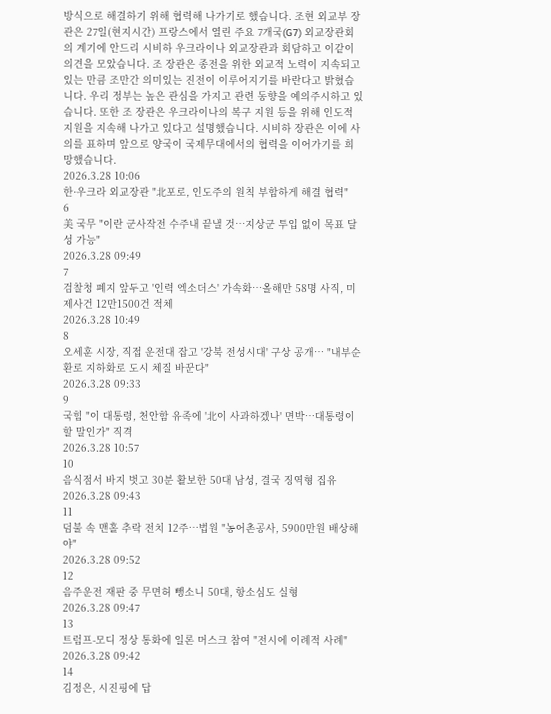방식으로 해결하기 위해 협력해 나가기로 했습니다. 조현 외교부 장관은 27일(현지시간) 프랑스에서 열린 주요 7개국(G7) 외교장관회의 계기에 안드리 시비하 우크라이나 외교장관과 회담하고 이같이 의견을 모았습니다. 조 장관은 종전을 위한 외교적 노력이 지속되고 있는 만큼 조만간 의미있는 진전이 이루어지기를 바란다고 밝혔습니다. 우리 정부는 높은 관심을 가지고 관련 동향을 예의주시하고 있습니다. 또한 조 장관은 우크라이나의 복구 지원 등을 위해 인도적 지원을 지속해 나가고 있다고 설명했습니다. 시비하 장관은 이에 사의를 표하며 앞으로 양국이 국제무대에서의 협력을 이어가기를 희망했습니다.
2026.3.28 10:06
한·우크라 외교장관 "北포로, 인도주의 원칙 부합하게 해결 협력"
6
美 국무 "이란 군사작전 수주내 끝낼 것…지상군 투입 없이 목표 달성 가능"
2026.3.28 09:49
7
검찰청 폐지 앞두고 '인력 엑소더스' 가속화…올해만 58명 사직, 미제사건 12만1500건 적체
2026.3.28 10:49
8
오세훈 시장, 직접 운전대 잡고 '강북 전성시대' 구상 공개… "내부순환로 지하화로 도시 체질 바꾼다"
2026.3.28 09:33
9
국힘 "이 대통령, 천안함 유족에 '北이 사과하겠나' 면박…대통령이 할 말인가" 직격
2026.3.28 10:57
10
음식점서 바지 벗고 30분 활보한 50대 남성, 결국 징역형 집유
2026.3.28 09:43
11
덤불 속 맨홀 추락 전치 12주…법원 "농어촌공사, 5900만원 배상해야"
2026.3.28 09:52
12
음주운전 재판 중 무면허 뺑소니 50대, 항소심도 실형
2026.3.28 09:47
13
트럼프-모디 정상 통화에 일론 머스크 참여 "전시에 이례적 사례"
2026.3.28 09:42
14
김정은, 시진핑에 답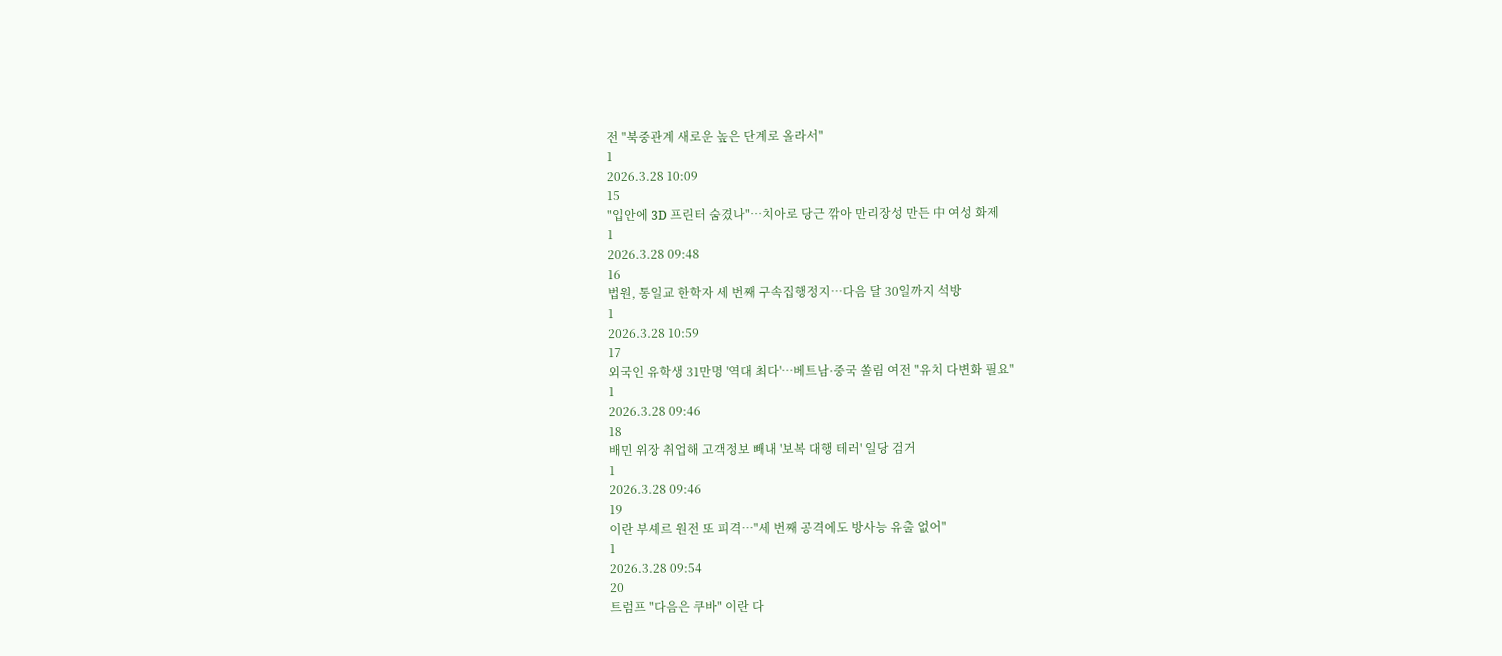전 "북중관계 새로운 높은 단계로 올라서"
1
2026.3.28 10:09
15
"입안에 3D 프린터 숨겼나"…치아로 당근 깎아 만리장성 만든 中 여성 화제
1
2026.3.28 09:48
16
법원, 통일교 한학자 세 번째 구속집행정지…다음 달 30일까지 석방
1
2026.3.28 10:59
17
외국인 유학생 31만명 '역대 최다'…베트남·중국 쏠림 여전 "유치 다변화 필요"
1
2026.3.28 09:46
18
배민 위장 취업해 고객정보 빼내 '보복 대행 테러' 일당 검거
1
2026.3.28 09:46
19
이란 부셰르 원전 또 피격…"세 번째 공격에도 방사능 유출 없어"
1
2026.3.28 09:54
20
트럼프 "다음은 쿠바" 이란 다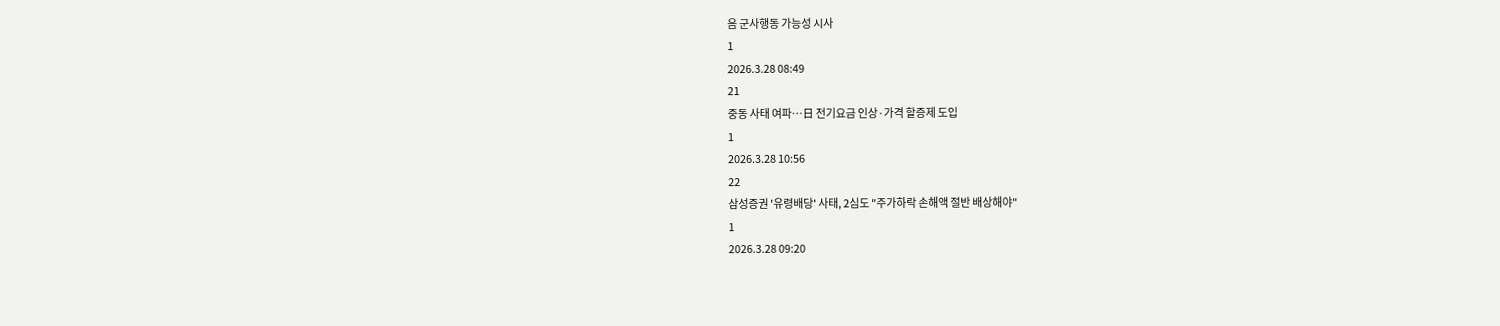음 군사행동 가능성 시사
1
2026.3.28 08:49
21
중동 사태 여파…日 전기요금 인상·가격 할증제 도입
1
2026.3.28 10:56
22
삼성증권 '유령배당' 사태, 2심도 "주가하락 손해액 절반 배상해야"
1
2026.3.28 09:20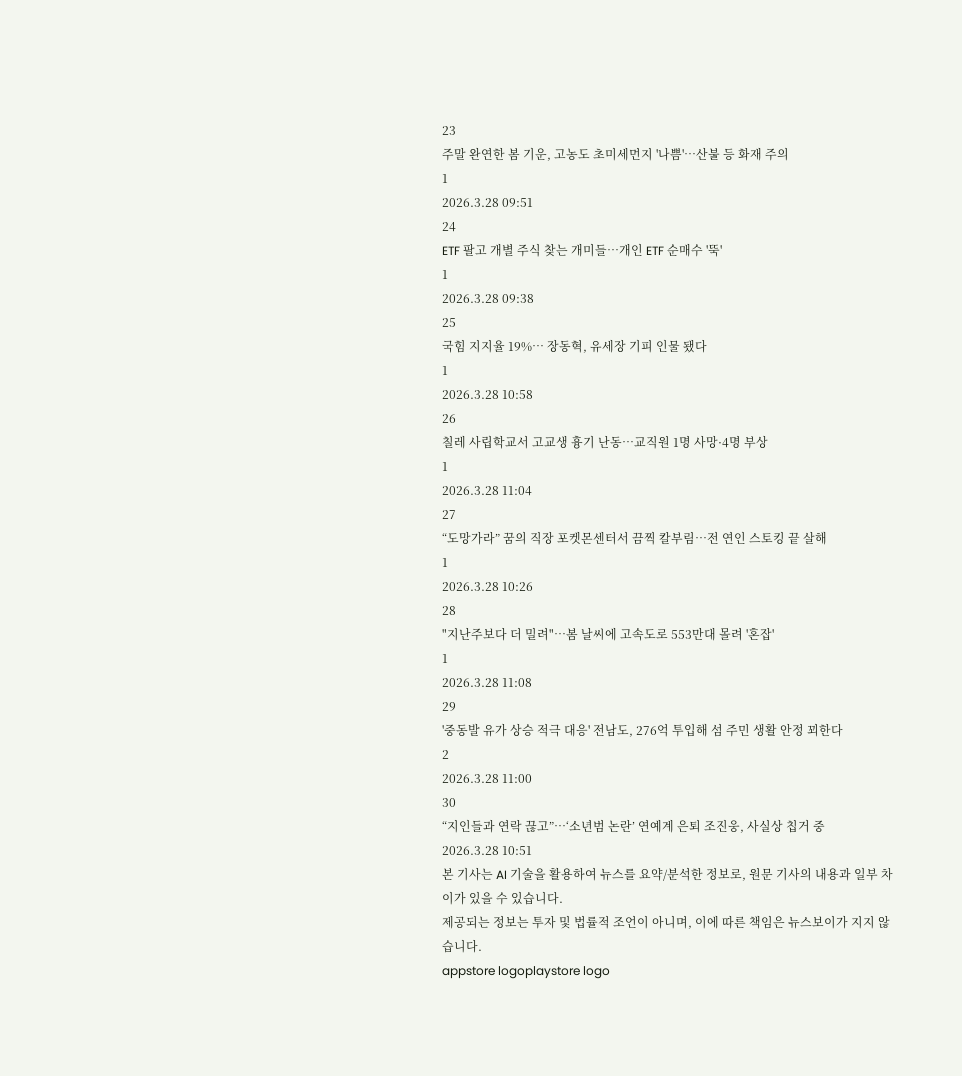23
주말 완연한 봄 기운, 고농도 초미세먼지 '나쁨'…산불 등 화재 주의
1
2026.3.28 09:51
24
ETF 팔고 개별 주식 찾는 개미들…개인 ETF 순매수 '뚝'
1
2026.3.28 09:38
25
국힘 지지율 19%… 장동혁, 유세장 기피 인물 됐다
1
2026.3.28 10:58
26
칠레 사립학교서 고교생 흉기 난동…교직원 1명 사망·4명 부상
1
2026.3.28 11:04
27
“도망가라” 꿈의 직장 포켓몬센터서 끔찍 칼부림…전 연인 스토킹 끝 살해
1
2026.3.28 10:26
28
"지난주보다 더 밀려"…봄 날씨에 고속도로 553만대 몰려 '혼잡'
1
2026.3.28 11:08
29
'중동발 유가 상승 적극 대응' 전남도, 276억 투입해 섬 주민 생활 안정 꾀한다
2
2026.3.28 11:00
30
“지인들과 연락 끊고”…‘소년범 논란’ 연예계 은퇴 조진웅, 사실상 칩거 중
2026.3.28 10:51
본 기사는 AI 기술을 활용하여 뉴스를 요약/분석한 정보로, 원문 기사의 내용과 일부 차이가 있을 수 있습니다.
제공되는 정보는 투자 및 법률적 조언이 아니며, 이에 따른 책임은 뉴스보이가 지지 않습니다.
appstore logoplaystore logo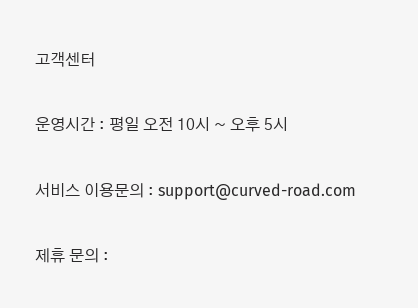고객센터

운영시간 : 평일 오전 10시 ~ 오후 5시

서비스 이용문의 : support@curved-road.com

제휴 문의 :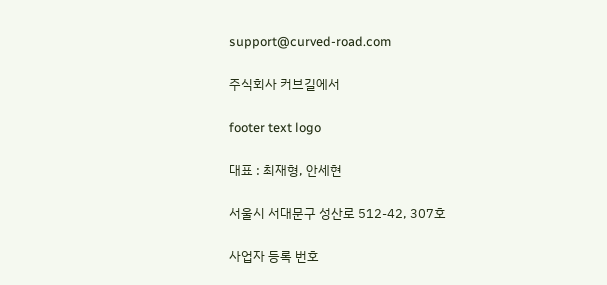support@curved-road.com

주식회사 커브길에서

footer text logo

대표 : 최재형, 안세현

서울시 서대문구 성산로 512-42, 307호

사업자 등록 번호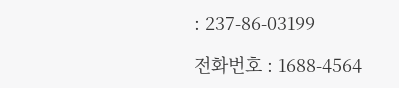: 237-86-03199

전화번호 : 1688-4564